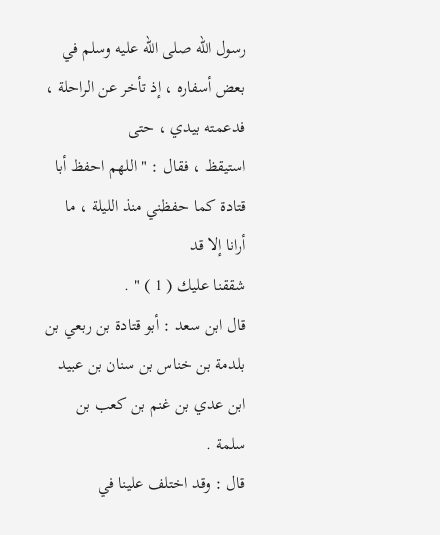رسول الله صلى الله عليه وسلم في بعض أسفاره ، إذ تأخر عن الراحلة ، فدعمته بيدي ، حتى
استيقظ ، فقال : " اللهم احفظ أبا قتادة كما حفظني منذ الليلة ، ما أرانا إلا قد
شققنا عليك ( 1 ) " .
قال ابن سعد : أبو قتادة بن ربعي بن بلدمة بن خناس بن سنان بن عبيد
ابن عدي بن غنم بن كعب بن سلمة .
قال : وقد اختلف علينا في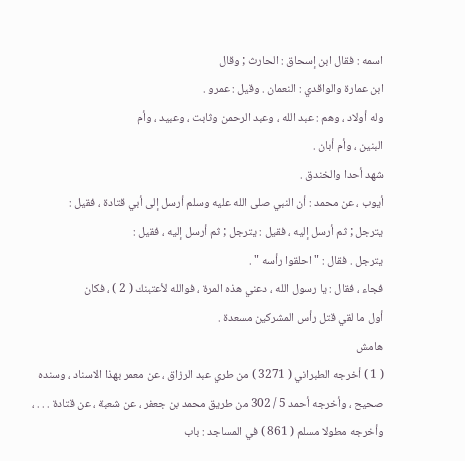اسمه : فقال ابن إسحاق : الحارث ; وقال
ابن عمارة والواقدي : النعمان . وقيل : عمرو .
وله أولاد ، وهم : عبد الله ، وعبد الرحمن وثابت ، وعبيد ، وأم
البنين ، وأم أبان .
شهد أحدا والخندق .
أيوب ، عن محمد : أن النبي صلى الله عليه وسلم أرسل إلى أبي قتادة ، فقيل :
يترجل ; ثم أرسل إليه ، فقيل : يترجل ; ثم أرسل إليه ، فقيل :
يترجل . فقال : " احلقوا رأسه " .
فجاء ، فقال : يا رسول الله ، دعني هذه المرة ، فوالله لأعتبنك ( 2 ) ، فكان
أول ما لقي قتل رأس المشركين مسعدة .
هامش
( 1 ) أخرجه الطبراني ( 3271 ) من طري عبد الرزاق ، عن معمر بهذا الاسناد ، وسنده
صحيح ، وأخرجه أحمد 5 / 302 من طريق محمد بن جعفر ، عن شعبة ، عن قتادة . . . ،
وأخرجه مطولا مسلم ( 861 ) في المساجد : باب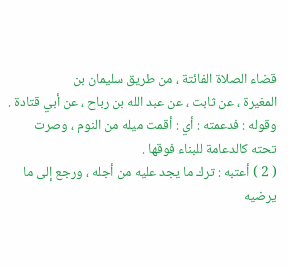قضاء الصلاة الفائتة ، من طريق سليمان بن
المغيرة ، عن ثابت ، عن عبد الله بن رباح ، عن أبي قتادة .
وقوله : فدعمته : أي : أقمت ميله من النوم ، وصرت تحته كالدعامة للبناء فوقها .
( 2 ) أعتبه : ترك ما يجد عليه من أجله ، ورجع إلى ما يرضيه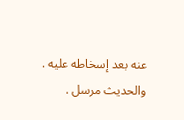عنه بعد إسخاطه عليه .
والحديث مرسل .